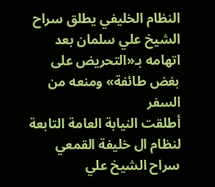النظام الخليفي يطلق سراح الشيخ علي سلمان بعد اتهامه بـ«التحريض على بغض طائفة» ومنعه من السفر
أطلقت النيابة العامة التابعة لنظام ال خليفة القمعي سراح الشيخ علي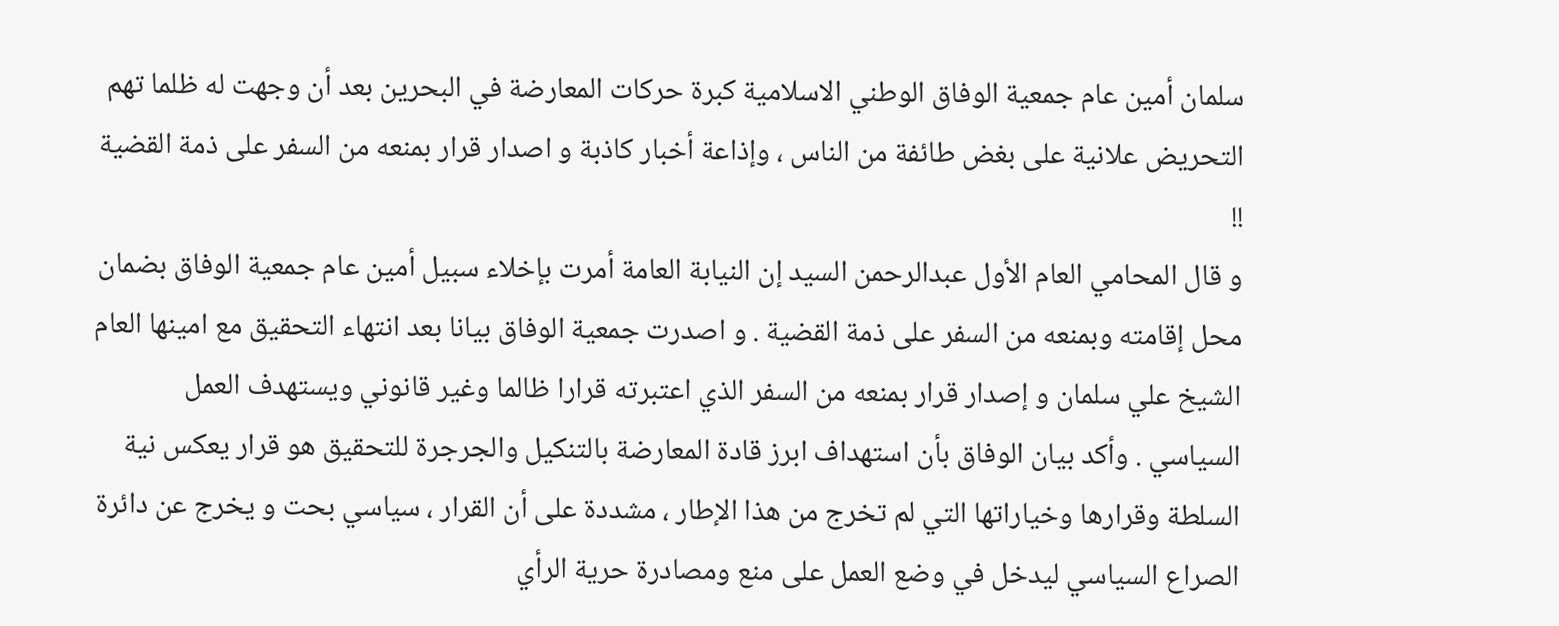سلمان أمين عام جمعية الوفاق الوطني الاسلامية كبرة حركات المعارضة في البحرين بعد أن وجهت له ظلما تهم التحريض علانية على بغض طائفة من الناس ، وإذاعة أخبار كاذبة و اصدار قرار بمنعه من السفر على ذمة القضية !!
و قال المحامي العام الأول عبدالرحمن السيد إن النيابة العامة أمرت بإخلاء سبيل أمين عام جمعية الوفاق بضمان محل إقامته وبمنعه من السفر على ذمة القضية . و اصدرت جمعية الوفاق بيانا بعد انتهاء التحقيق مع امينها العام الشيخ علي سلمان و إصدار قرار بمنعه من السفر الذي اعتبرته قرارا ظالما وغير قانوني ويستهدف العمل السياسي . وأكد بيان الوفاق بأن استهداف ابرز قادة المعارضة بالتنكيل والجرجرة للتحقيق هو قرار يعكس نية السلطة وقرارها وخياراتها التي لم تخرج من هذا الإطار ، مشددة على أن القرار ، سياسي بحت و يخرج عن دائرة الصراع السياسي ليدخل في وضع العمل على منع ومصادرة حرية الرأي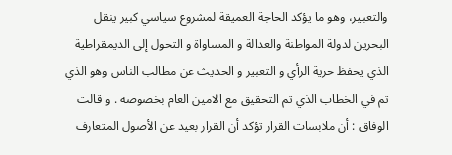والتعبير، وهو ما يؤكد الحاجة العميقة لمشروع سياسي كبير ينقل البحرين لدولة المواطنة والعدالة و المساواة و التحول إلى الديمقراطية الذي يحفظ حرية الرأي و التعبير و الحديث عن مطالب الناس وهو الذي تم في الخطاب الذي تم التحقيق مع الامين العام بخصوصه . و قالت الوفاق : أن ملابسات القرار تؤكد أن القرار بعيد عن الأصول المتعارف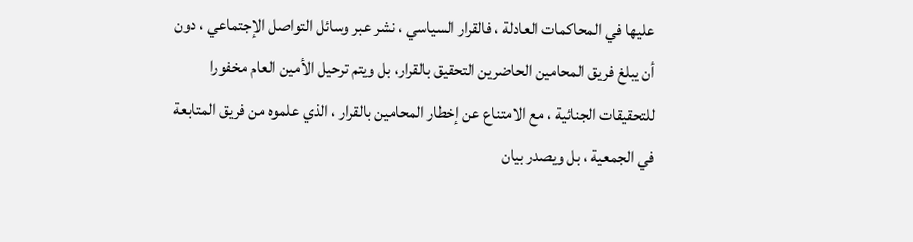عليها في المحاكمات العادلة ، فالقرار السياسي ، نشر عبر وسائل التواصل الإجتماعي ، دون أن يبلغ فريق المحامين الحاضرين التحقيق بالقرار، بل ويتم ترحيل الأمين العام مخفورا للتحقيقات الجنائية ، مع الامتناع عن إخطار المحامين بالقرار ، الذي علموه من فريق المتابعة في الجمعية ، بل ويصدر بيان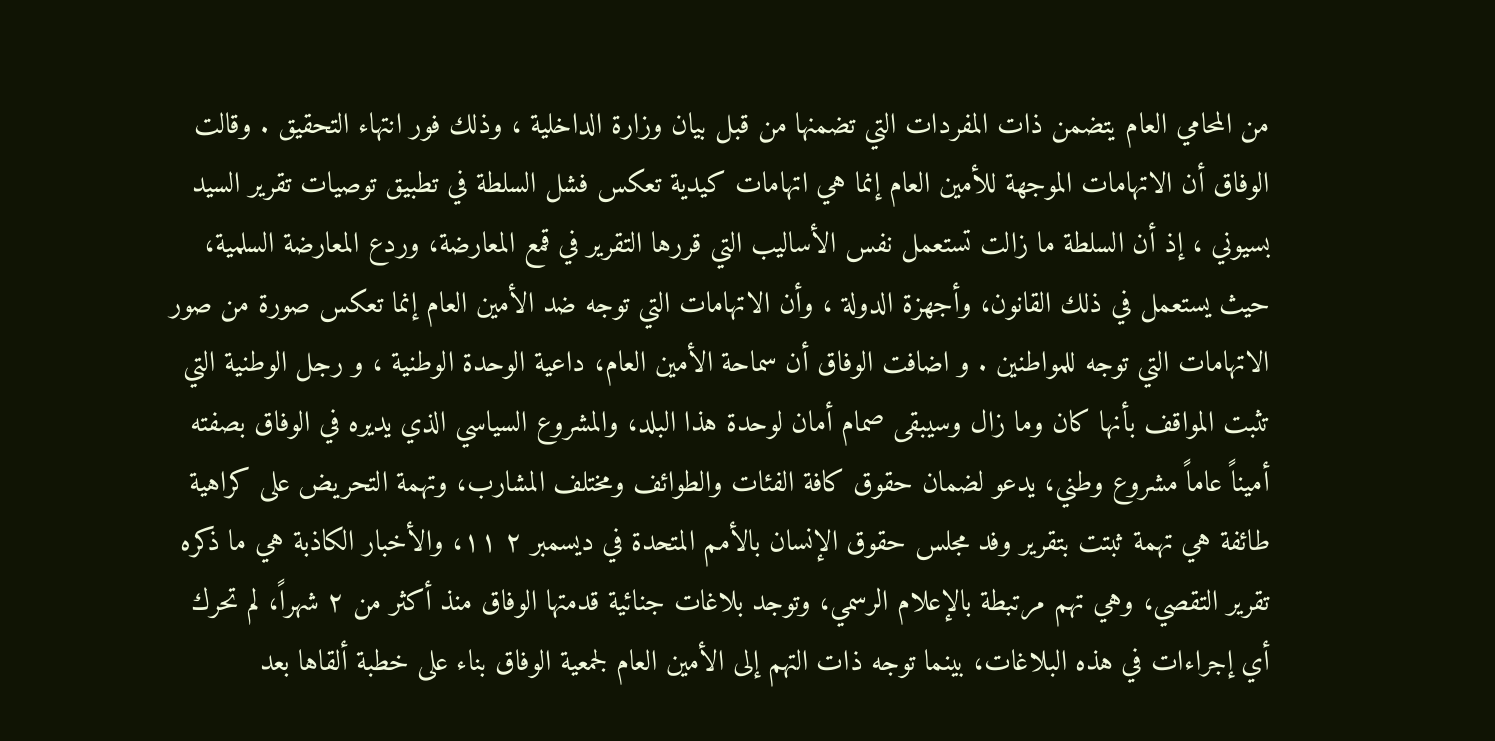من المحامي العام يتضمن ذات المفردات التي تضمنها من قبل بيان وزارة الداخلية ، وذلك فور انتهاء التحقيق . وقالت الوفاق أن الاتهامات الموجهة للأمين العام إنما هي اتهامات كيدية تعكس فشل السلطة في تطبيق توصيات تقرير السيد بسيوني ، إذ أن السلطة ما زالت تستعمل نفس الأساليب التي قررها التقرير في قمع المعارضة، وردع المعارضة السلمية، حيث يستعمل في ذلك القانون، وأجهزة الدولة ، وأن الاتهامات التي توجه ضد الأمين العام إنما تعكس صورة من صور الاتهامات التي توجه للمواطنين . و اضافت الوفاق أن سماحة الأمين العام، داعية الوحدة الوطنية ، و رجل الوطنية التي تثبت المواقف بأنها كان وما زال وسيبقى صمام أمان لوحدة هذا البلد، والمشروع السياسي الذي يديره في الوفاق بصفته أميناً عاماً مشروع وطني، يدعو لضمان حقوق كافة الفئات والطوائف ومختلف المشارب، وتهمة التحريض على كراهية طائفة هي تهمة ثبتت بتقرير وفد مجلس حقوق الإنسان بالأمم المتحدة في ديسمبر ٢ ١١، والأخبار الكاذبة هي ما ذكره تقرير التقصي، وهي تهم مرتبطة بالإعلام الرسمي، وتوجد بلاغات جنائية قدمتها الوفاق منذ أكثر من ٢ شهراً، لم تحرك أي إجراءات في هذه البلاغات، بينما توجه ذات التهم إلى الأمين العام لجمعية الوفاق بناء على خطبة ألقاها بعد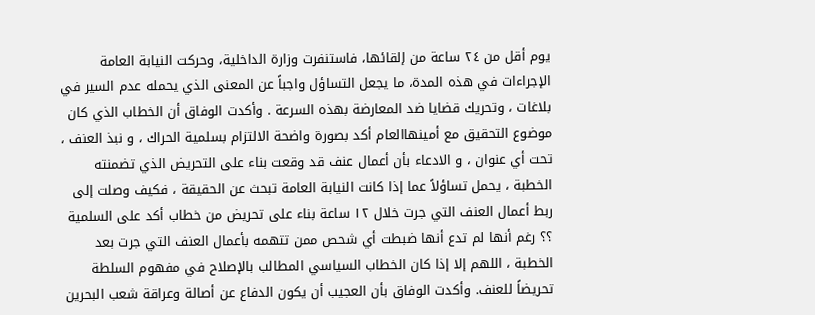يوم أقل من ٢٤ ساعة من إلقائها، فاستنفرت وزارة الداخلية، وحركت النيابة العامة الإجراءات في هذه المدة، ما يجعل التساؤل واجباً عن المعنى الذي يحمله عدم السير في بلاغات ، وتحريك قضايا ضد المعارضة بهذه السرعة . وأكدت الوفاق أن الخطاب الذي كان موضوع التحقيق مع أمينهاالعام أكد بصورة واضحة الالتزام بسلمية الحراك ، و نبذ العنف ، تحت أي عنوان ، و الادعاء بأن أعمال عنف قد وقعت بناء على التحريض الذي تضمنته الخطبة ، يحمل تساؤلاً عما إذا كانت النيابة العامة تبحث عن الحقيقة ، فكيف وصلت إلى ربط أعمال العنف التي جرت خلال ١٢ ساعة بناء على تحريض من خطاب أكد على السلمية ؟؟ رغم أنها لم تدع أنها ضبطت أي شحص ممن تتهمه بأعمال العنف التي جرت بعد الخطبة ، اللهم إلا إذا كان الخطاب السياسي المطالب بالإصلاح في مفهوم السلطة تحريضاً للعنف. وأكدت الوفاق بأن العجيب أن يكون الدفاع عن أصالة وعراقة شعب البحرين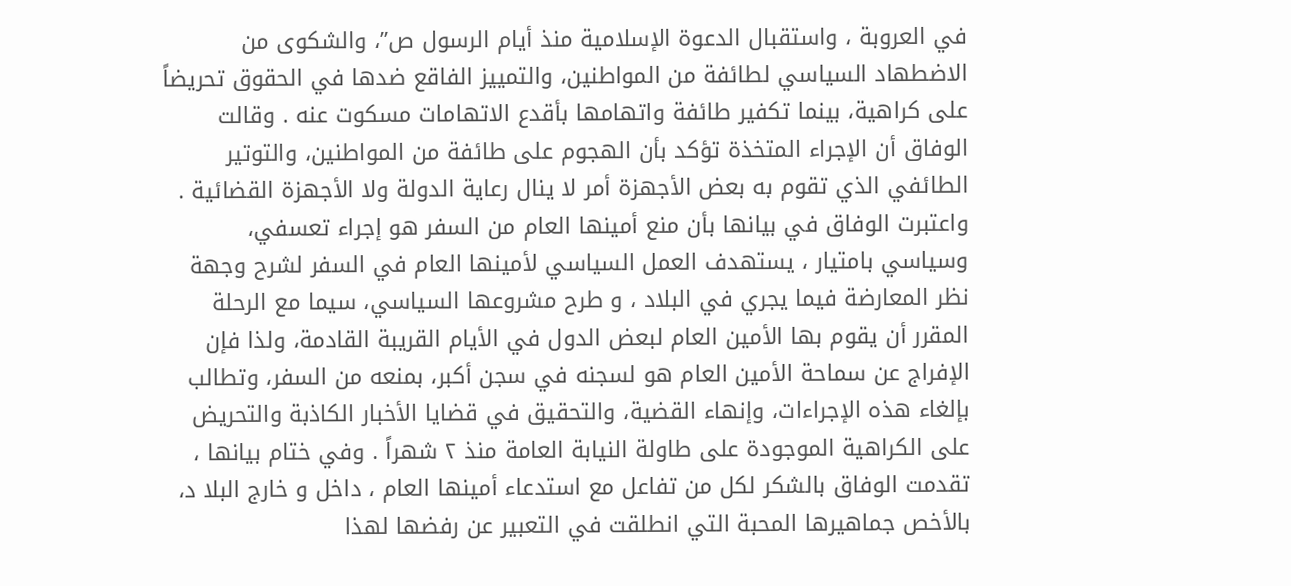في العروبة ، واستقبال الدعوة الإسلامية منذ أيام الرسول ص”، والشكوى من الاضطهاد السياسي لطائفة من المواطنين، والتمييز الفاقع ضدها في الحقوق تحريضاً على كراهية، بينما تكفير طائفة واتهامها بأقدع الاتهامات مسكوت عنه . وقالت الوفاق أن الإجراء المتخذة تؤكد بأن الهجوم على طائفة من المواطنين، والتوتير الطائفي الذي تقوم به بعض الأجهزة أمر لا ينال رعاية الدولة ولا الأجهزة القضائية . واعتبرت الوفاق في بيانها بأن منع أمينها العام من السفر هو إجراء تعسفي، وسياسي بامتيار ، يستهدف العمل السياسي لأمينها العام في السفر لشرح وجهة نظر المعارضة فيما يجري في البلاد ، و طرح مشروعها السياسي، سيما مع الرحلة المقرر أن يقوم بها الأمين العام لبعض الدول في الأيام القريبة القادمة، ولذا فإن الإفراج عن سماحة الأمين العام هو لسجنه في سجن أكبر، بمنعه من السفر، وتطالب بإلغاء هذه الإجراءات، وإنهاء القضية، والتحقيق في قضايا الأخبار الكاذبة والتحريض على الكراهية الموجودة على طاولة النيابة العامة منذ ٢ شهراً . وفي ختام بيانها ، تقدمت الوفاق بالشكر لكل من تفاعل مع استدعاء أمينها العام ، داخل و خارج البلا د، بالأخص جماهيرها المحبة التي انطلقت في التعبير عن رفضها لهذا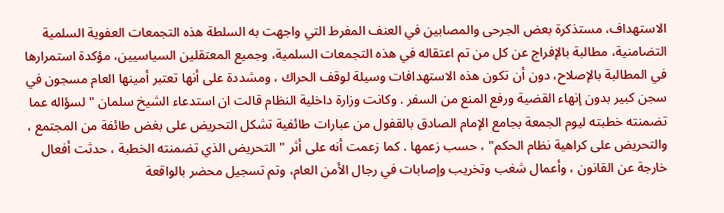الاستهداف، مستذكرة بعض الجرحى والمصابين في العنف المفرط التي واجهت به السلطة هذه التجمعات العفوية السلمية التضامنية، مطالبة بالإفراج عن كل من تم اعتقاله في هذه التجمعات السلمية، وجميع المعتقلين السياسيين، مؤكدة استمرارها في المطالبة بالإصلاح، دون أن تكون هذه الاستهدافات وسيلة لوقف الحراك ، ومشددة على أنها تعتبر أمينها العام مسجون في سجن كبير بدون إنهاء القضية ورفع المنع من السفر . وكانت وزارة داخلية النظام قالت ان استدعاء الشيخ سلمان "لسؤاله عما تضمنته خطبته ليوم الجمعة بجامع الإمام الصادق بالقفول من عبارات طائفية تشكل التحريض على بغض طائفة من المجتمع ، والتحريض على كراهية نظام الحكم" ، حسب زعمها . كما زعمت أنه على أثر "التحريض الذي تضمنته الخطبة ، حدثت أفعال خارجة عن القانون ، وأعمال شغب وتخريب وإصابات في رجال الأمن العام، وتم تسجيل محضر بالواقعة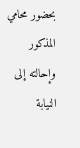بحضور محامي المذكور وإحالته إلى النيابة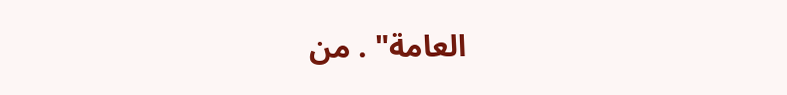العامة" . من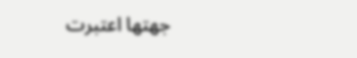جهتها اعتبرت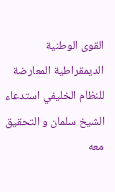القوى الوطنية الديمقراطية المعارضة للنظام الخليفي استدعاء الشيخ سلمان و التحقيق معه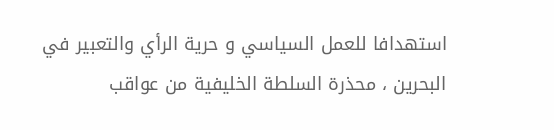استهدافا للعمل السياسي و حرية الرأي والتعبير في البحرين ، محذرة السلطة الخليفية من عواقب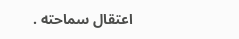اعتقال سماحته .